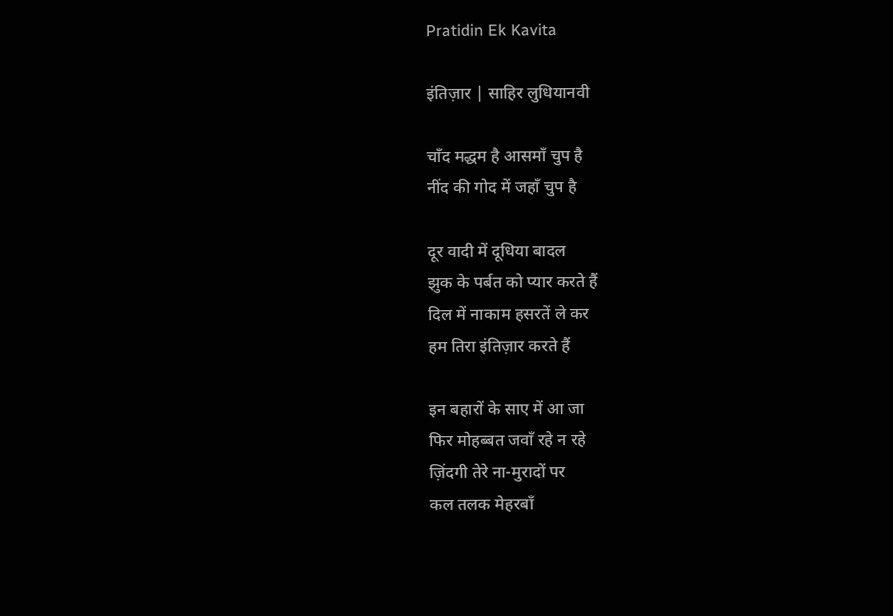Pratidin Ek Kavita

इंतिज़ार | साहिर लुधियानवी

चाँद मद्धम है आसमाँ चुप है
नींद की गोद में जहाँ चुप है

दूर वादी में दूधिया बादल
झुक के पर्बत को प्यार करते हैं
दिल में नाकाम हसरतें ले कर
हम तिरा इंतिज़ार करते हैं

इन बहारों के साए में आ जा
फिर मोहब्बत जवाँ रहे न रहे
ज़िंदगी तेरे ना-मुरादों पर
कल तलक मेहरबाँ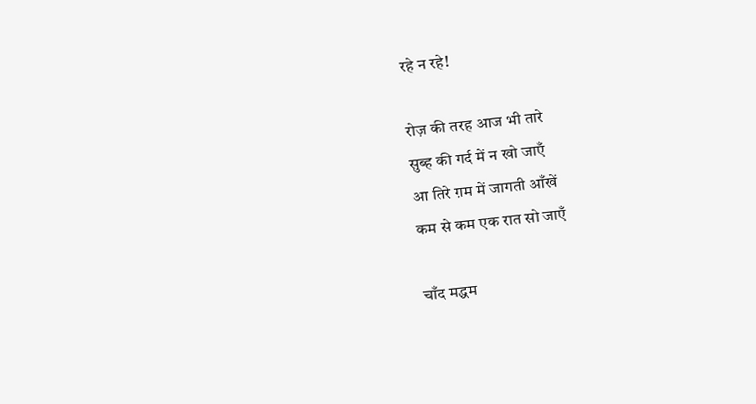रहे न रहे!

रोज़ की तरह आज भी तारे
सुब्ह की गर्द में न खो जाएँ
आ तिरे ग़म में जागती आँखें
कम से कम एक रात सो जाएँ

चाँद मद्धम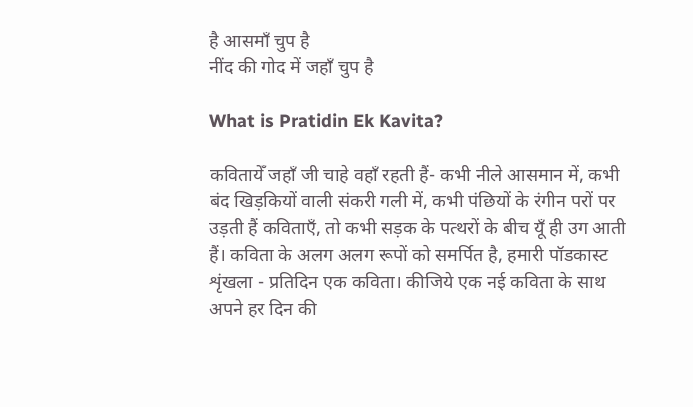है आसमाँ चुप है
नींद की गोद में जहाँ चुप है

What is Pratidin Ek Kavita?

कवितायेँ जहाँ जी चाहे वहाँ रहती हैं- कभी नीले आसमान में, कभी बंद खिड़कियों वाली संकरी गली में, कभी पंछियों के रंगीन परों पर उड़ती हैं कविताएँ, तो कभी सड़क के पत्थरों के बीच यूँ ही उग आती हैं। कविता के अलग अलग रूपों को समर्पित है, हमारी पॉडकास्ट शृंखला - प्रतिदिन एक कविता। कीजिये एक नई कविता के साथ अपने हर दिन की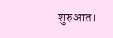शुरुआत।